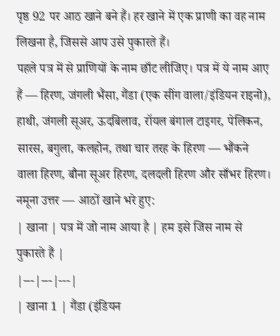पृष्ठ 92 पर आठ खाने बने हैं। हर खाने में एक प्राणी का वह नाम लिखना है, जिससे आप उसे पुकारते हैं।
पहले पत्र में से प्राणियों के नाम छाँट लीजिए। पत्र में ये नाम आए हैं — हिरण, जंगली भैंसा, गैंडा (एक सींग वाला/इंडियन राइनो), हाथी, जंगली सूअर, ऊदबिलाव, रॉयल बंगाल टाइगर, पेलिकन, सारस, बगुला, कलहोन, तथा चार तरह के हिरण — भौंकने वाला हिरण, बौना सूअर हिरण, दलदली हिरण और साँभर हिरण।
नमूना उत्तर — आठों खाने भरे हुए:
| खाना | पत्र में जो नाम आया है | हम इसे जिस नाम से पुकारते हैं |
|---|---|---|
| खाना 1 | गैंडा (इंडियन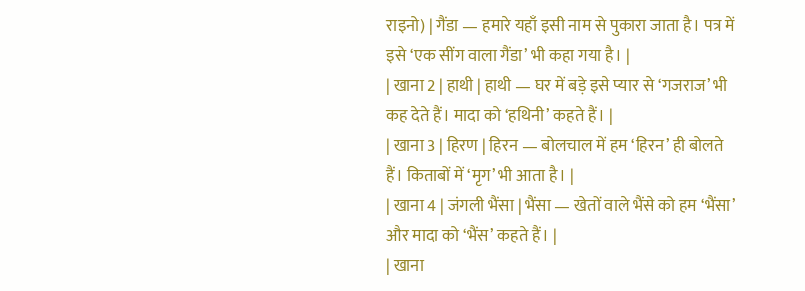राइनो) | गैंडा — हमारे यहाँ इसी नाम से पुकारा जाता है। पत्र में इसे ‘एक सींग वाला गैंडा’ भी कहा गया है। |
| खाना 2 | हाथी | हाथी — घर में बड़े इसे प्यार से ‘गजराज’ भी कह देते हैं। मादा को ‘हथिनी’ कहते हैं। |
| खाना 3 | हिरण | हिरन — बोलचाल में हम ‘हिरन’ ही बोलते हैं। किताबों में ‘मृग’ भी आता है। |
| खाना 4 | जंगली भैंसा | भैंसा — खेतों वाले भैंसे को हम ‘भैंसा’ और मादा को ‘भैंस’ कहते हैं। |
| खाना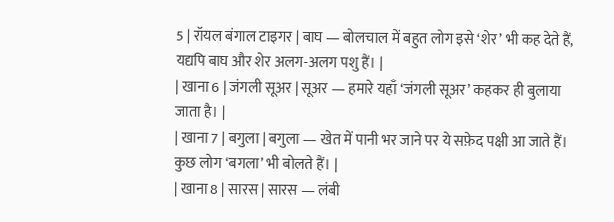5 | रॉयल बंगाल टाइगर | बाघ — बोलचाल में बहुत लोग इसे ‘शेर’ भी कह देते हैं, यद्यपि बाघ और शेर अलग-अलग पशु हैं। |
| खाना 6 | जंगली सूअर | सूअर — हमारे यहाँ ‘जंगली सूअर’ कहकर ही बुलाया जाता है। |
| खाना 7 | बगुला | बगुला — खेत में पानी भर जाने पर ये सफ़ेद पक्षी आ जाते हैं। कुछ लोग ‘बगला’ भी बोलते हैं। |
| खाना 8 | सारस | सारस — लंबी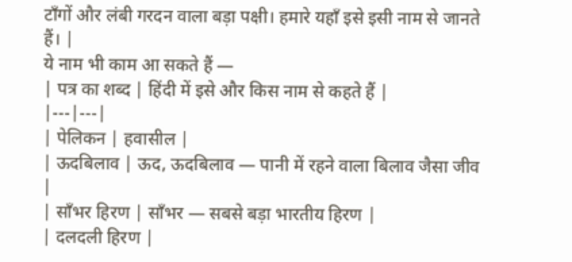टाँगों और लंबी गरदन वाला बड़ा पक्षी। हमारे यहाँ इसे इसी नाम से जानते हैं। |
ये नाम भी काम आ सकते हैं —
| पत्र का शब्द | हिंदी में इसे और किस नाम से कहते हैं |
|---|---|
| पेलिकन | हवासील |
| ऊदबिलाव | ऊद, ऊदबिलाव — पानी में रहने वाला बिलाव जैसा जीव |
| साँभर हिरण | साँभर — सबसे बड़ा भारतीय हिरण |
| दलदली हिरण |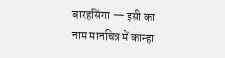बारहसिंगा — इसी का नाम मानचित्र में कान्हा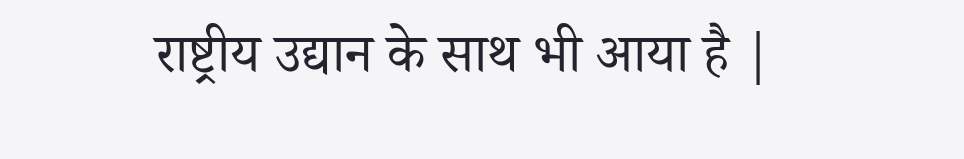राष्ट्रीय उद्यान के साथ भी आया है |